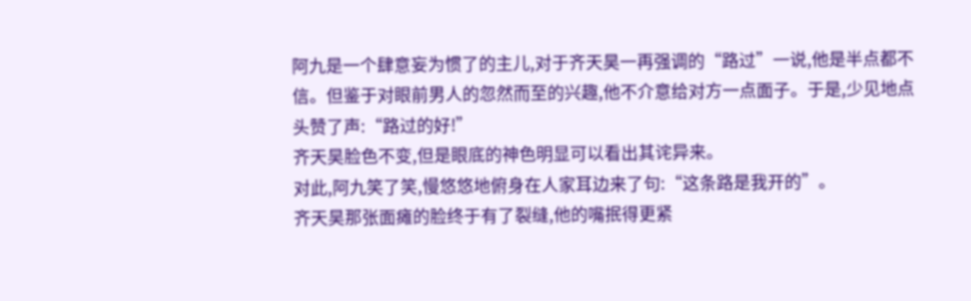阿九是一个肆意妄为惯了的主儿,对于齐天昊一再强调的“路过”一说,他是半点都不信。但鉴于对眼前男人的忽然而至的兴趣,他不介意给对方一点面子。于是,少见地点头赞了声:“路过的好!”
齐天昊脸色不变,但是眼底的神色明显可以看出其诧异来。
对此,阿九笑了笑,慢悠悠地俯身在人家耳边来了句:“这条路是我开的”。
齐天昊那张面瘫的脸终于有了裂缝,他的嘴抿得更紧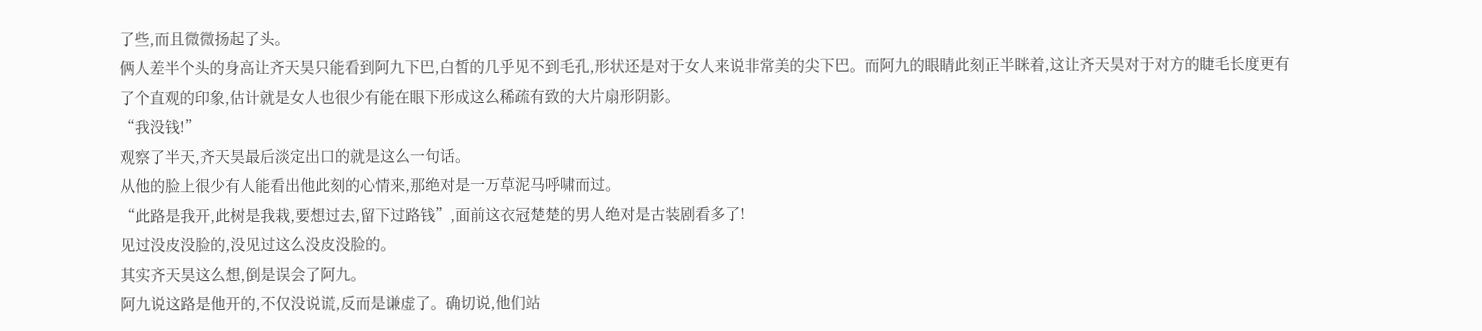了些,而且微微扬起了头。
俩人差半个头的身高让齐天昊只能看到阿九下巴,白皙的几乎见不到毛孔,形状还是对于女人来说非常美的尖下巴。而阿九的眼睛此刻正半眯着,这让齐天昊对于对方的睫毛长度更有了个直观的印象,估计就是女人也很少有能在眼下形成这么稀疏有致的大片扇形阴影。
“我没钱!”
观察了半天,齐天昊最后淡定出口的就是这么一句话。
从他的脸上很少有人能看出他此刻的心情来,那绝对是一万草泥马呼啸而过。
“此路是我开,此树是我栽,要想过去,留下过路钱”,面前这衣冠楚楚的男人绝对是古装剧看多了!
见过没皮没脸的,没见过这么没皮没脸的。
其实齐天昊这么想,倒是误会了阿九。
阿九说这路是他开的,不仅没说谎,反而是谦虚了。确切说,他们站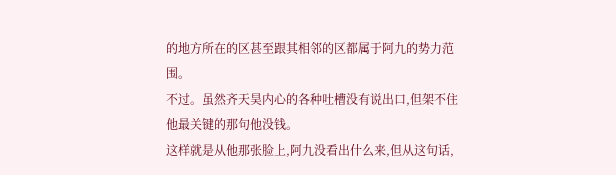的地方所在的区甚至跟其相邻的区都属于阿九的势力范围。
不过。虽然齐天昊内心的各种吐槽没有说出口,但架不住他最关键的那句他没钱。
这样就是从他那张脸上,阿九没看出什么来,但从这句话,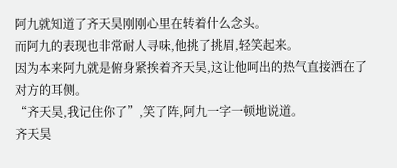阿九就知道了齐天昊刚刚心里在转着什么念头。
而阿九的表现也非常耐人寻味,他挑了挑眉,轻笑起来。
因为本来阿九就是俯身紧挨着齐天昊,这让他呵出的热气直接洒在了对方的耳侧。
“齐天昊,我记住你了”,笑了阵,阿九一字一顿地说道。
齐天昊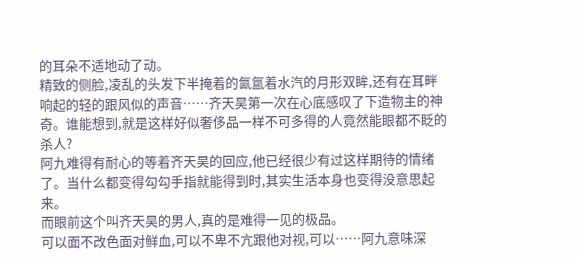的耳朵不适地动了动。
精致的侧脸,凌乱的头发下半掩着的氤氲着水汽的月形双眸,还有在耳畔响起的轻的跟风似的声音……齐天昊第一次在心底感叹了下造物主的神奇。谁能想到,就是这样好似奢侈品一样不可多得的人竟然能眼都不眨的杀人?
阿九难得有耐心的等着齐天昊的回应,他已经很少有过这样期待的情绪了。当什么都变得勾勾手指就能得到时,其实生活本身也变得没意思起来。
而眼前这个叫齐天昊的男人,真的是难得一见的极品。
可以面不改色面对鲜血,可以不卑不亢跟他对视,可以……阿九意味深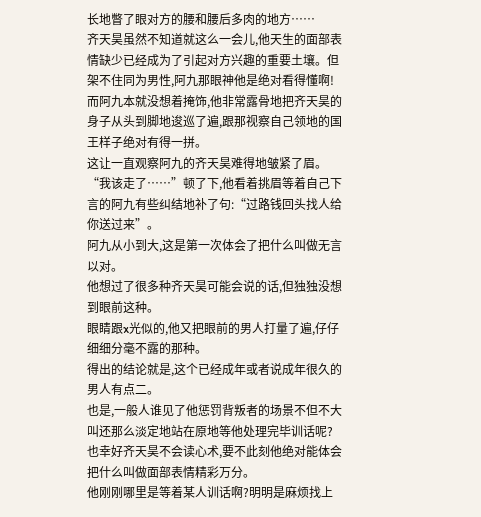长地瞥了眼对方的腰和腰后多肉的地方……
齐天昊虽然不知道就这么一会儿,他天生的面部表情缺少已经成为了引起对方兴趣的重要土壤。但架不住同为男性,阿九那眼神他是绝对看得懂啊!
而阿九本就没想着掩饰,他非常露骨地把齐天昊的身子从头到脚地逡巡了遍,跟那视察自己领地的国王样子绝对有得一拼。
这让一直观察阿九的齐天昊难得地皱紧了眉。
“我该走了……”顿了下,他看着挑眉等着自己下言的阿九有些纠结地补了句:“过路钱回头找人给你送过来”。
阿九从小到大,这是第一次体会了把什么叫做无言以对。
他想过了很多种齐天昊可能会说的话,但独独没想到眼前这种。
眼睛跟x光似的,他又把眼前的男人打量了遍,仔仔细细分毫不露的那种。
得出的结论就是,这个已经成年或者说成年很久的男人有点二。
也是,一般人谁见了他惩罚背叛者的场景不但不大叫还那么淡定地站在原地等他处理完毕训话呢?
也幸好齐天昊不会读心术,要不此刻他绝对能体会把什么叫做面部表情精彩万分。
他刚刚哪里是等着某人训话啊?明明是麻烦找上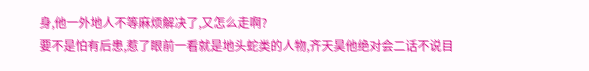身,他一外地人不等麻烦解决了,又怎么走啊?
要不是怕有后患,惹了眼前一看就是地头蛇类的人物,齐天昊他绝对会二话不说目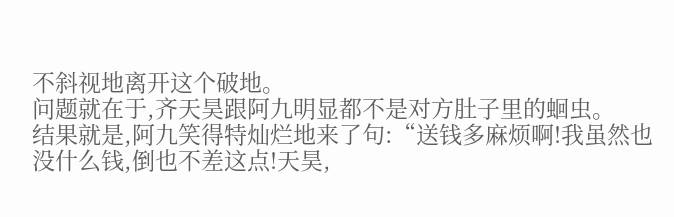不斜视地离开这个破地。
问题就在于,齐天昊跟阿九明显都不是对方肚子里的蛔虫。
结果就是,阿九笑得特灿烂地来了句:“送钱多麻烦啊!我虽然也没什么钱,倒也不差这点!天昊,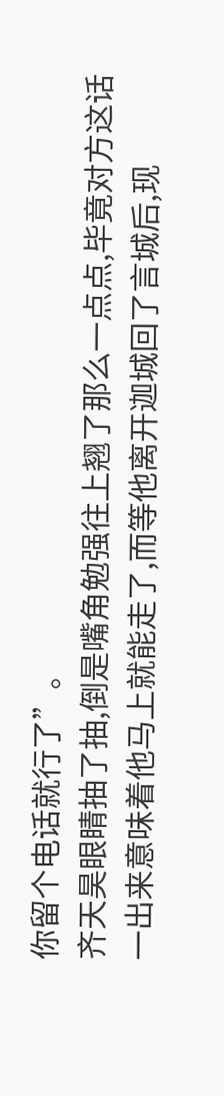你留个电话就行了”。
齐天昊眼睛抽了抽,倒是嘴角勉强往上翘了那么一点点,毕竟对方这话一出来意味着他马上就能走了,而等他离开迦城回了言城后,现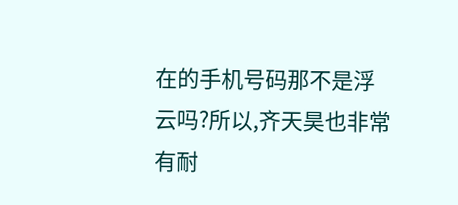在的手机号码那不是浮云吗?所以,齐天昊也非常有耐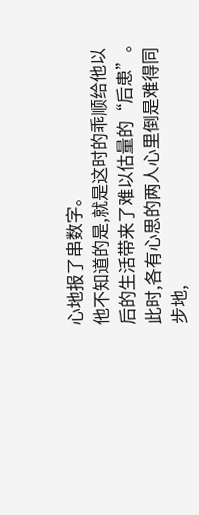心地报了串数字。
他不知道的是,就是这时的乖顺给他以后的生活带来了难以估量的“后患”。
此时,各有心思的两人心里倒是难得同步地,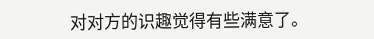对对方的识趣觉得有些满意了。